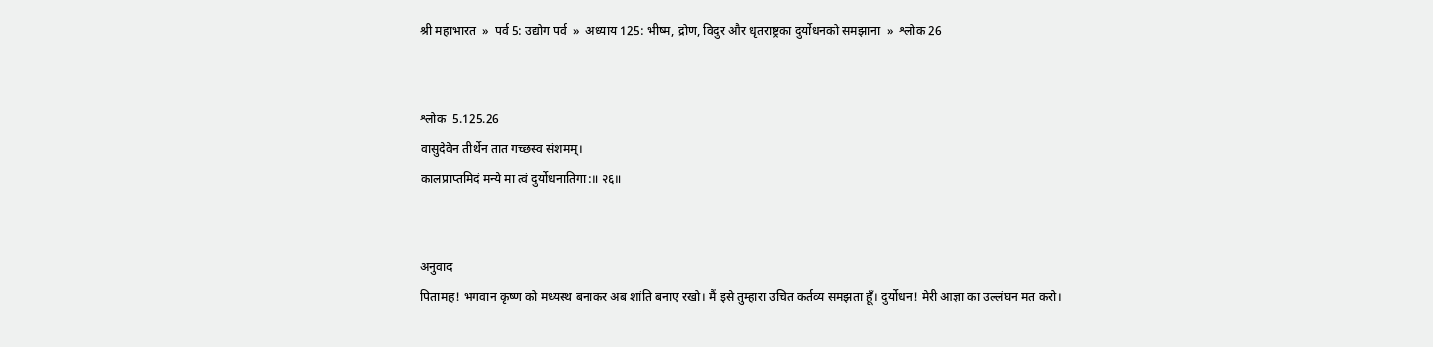श्री महाभारत  »  पर्व 5: उद्योग पर्व  »  अध्याय 125: भीष्म, द्रोण, विदुर और धृतराष्ट्रका दुर्योधनको समझाना  »  श्लोक 26


श्लोक  5.125.26
वासुदेवेन तीर्थेन तात गच्छस्व संशमम्।
कालप्राप्तमिदं मन्ये मा त्वं दुर्योधनातिगा:॥ २६॥


अनुवाद
पितामह! भगवान कृष्ण को मध्यस्थ बनाकर अब शांति बनाए रखो। मैं इसे तुम्हारा उचित कर्तव्य समझता हूँ। दुर्योधन! मेरी आज्ञा का उल्लंघन मत करो।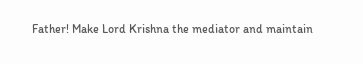Father! Make Lord Krishna the mediator and maintain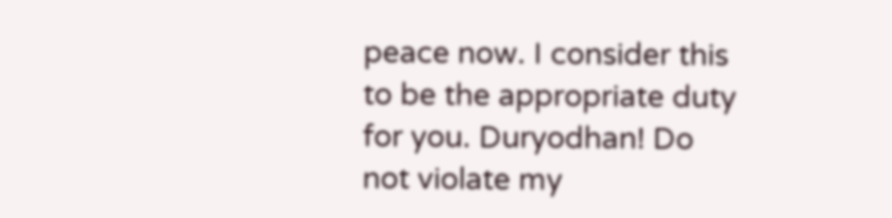peace now. I consider this to be the appropriate duty for you. Duryodhan! Do not violate my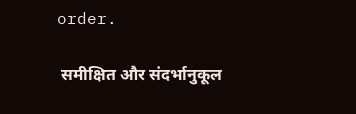order.

 समीक्षित और संदर्भानुकूल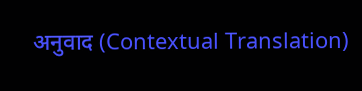अनुवाद (Contextual Translation)